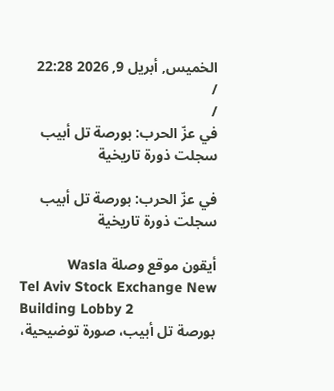الخميس, أبريل 9, 2026 22:28
/
/
في عزّ الحرب: بورصة تل أبيب سجلت ذورة تاريخية

في عزّ الحرب: بورصة تل أبيب سجلت ذورة تاريخية

أيقون موقع وصلة Wasla
Tel Aviv Stock Exchange New Building Lobby 2
بورصة تل أبيب، صورة توضيحية،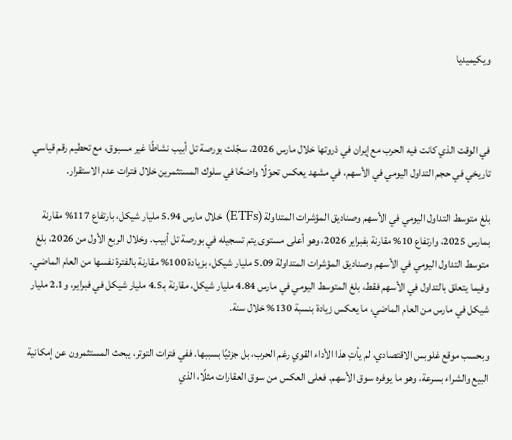ويكيميديا



في الوقت الذي كانت فيه الحرب مع إيران في ذروتها خلال مارس 2026، سجّلت بورصة تل أبيب نشاطًا غير مسبوق، مع تحطيم رقم قياسي تاريخي في حجم التداول اليومي في الأسهم، في مشهد يعكس تحوّلًا واضحًا في سلوك المستثمرين خلال فترات عدم الاستقرار.

بلغ متوسط التداول اليومي في الأسهم وصناديق المؤشرات المتداولة (ETFs) خلال مارس 5.94 مليار شيكل، بارتفاع 117% مقارنة بمارس 2025، وارتفاع 10% مقارنة بفبراير 2026، وهو أعلى مستوى يتم تسجيله في بورصة تل أبيب. وخلال الربع الأول من 2026، بلغ متوسط التداول اليومي في الأسهم وصناديق المؤشرات المتداولة 5.09 مليار شيكل، بزيادة 100% مقارنة بالفترة نفسها من العام الماضي. وفيما يتعلق بالتداول في الأسهم فقط، بلغ المتوسط اليومي في مارس 4.84 مليار شيكل، مقارنة بـ4.5 مليار شيكل في فبراير، و2.1 مليار شيكل في مارس من العام الماضي، ما يعكس زيادة بنسبة 130% خلال سنة.

وبحسب موقع غلوبس الاقتصادي، لم يأتِ هذا الأداء القوي رغم الحرب، بل جزئيًا بسببها. ففي فترات التوتر، يبحث المستثمرون عن إمكانية البيع والشراء بسرعة، وهو ما يوفره سوق الأسهم. فعلى العكس من سوق العقارات مثلًا، الذي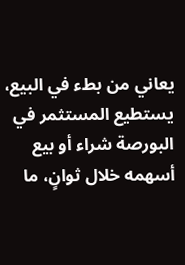يعاني من بطء في البيع، يستطيع المستثمر في البورصة شراء أو بيع أسهمه خلال ثوانٍ، ما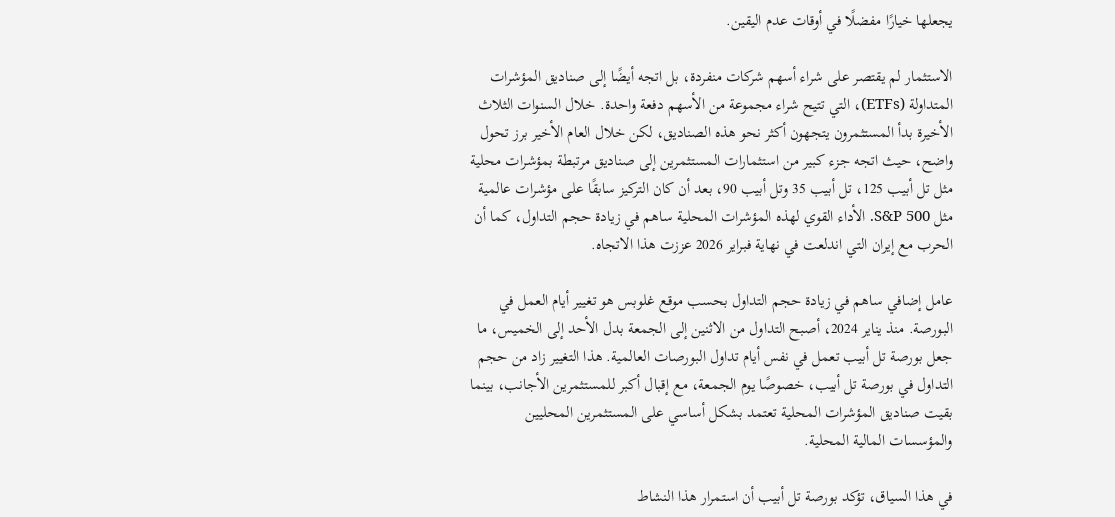يجعلها خيارًا مفضلًا في أوقات عدم اليقين.

الاستثمار لم يقتصر على شراء أسهم شركات منفردة، بل اتجه أيضًا إلى صناديق المؤشرات المتداولة (ETFs)، التي تتيح شراء مجموعة من الأسهم دفعة واحدة. خلال السنوات الثلاث الأخيرة بدأ المستثمرون يتجهون أكثر نحو هذه الصناديق، لكن خلال العام الأخير برز تحول واضح، حيث اتجه جزء كبير من استثمارات المستثمرين إلى صناديق مرتبطة بمؤشرات محلية مثل تل أبيب 125، تل أبيب 35 وتل أبيب 90، بعد أن كان التركيز سابقًا على مؤشرات عالمية مثل S&P 500. الأداء القوي لهذه المؤشرات المحلية ساهم في زيادة حجم التداول، كما أن الحرب مع إيران التي اندلعت في نهاية فبراير 2026 عززت هذا الاتجاه.

عامل إضافي ساهم في زيادة حجم التداول بحسب موقع غلوبس هو تغيير أيام العمل في البورصة. منذ يناير 2024، أصبح التداول من الاثنين إلى الجمعة بدل الأحد إلى الخميس، ما جعل بورصة تل أبيب تعمل في نفس أيام تداول البورصات العالمية. هذا التغيير زاد من حجم التداول في بورصة تل أبيب، خصوصًا يوم الجمعة، مع إقبال أكبر للمستثمرين الأجانب، بينما بقيت صناديق المؤشرات المحلية تعتمد بشكل أساسي على المستثمرين المحليين والمؤسسات المالية المحلية.

في هذا السياق، تؤكد بورصة تل أبيب أن استمرار هذا النشاط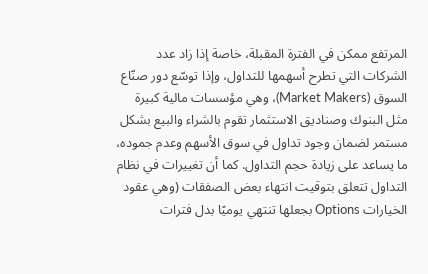المرتفع ممكن في الفترة المقبلة، خاصة إذا زاد عدد الشركات التي تطرح أسهمها للتداول، وإذا توسّع دور صنّاع السوق (Market Makers)، وهي مؤسسات مالية كبيرة مثل البنوك وصناديق الاستثمار تقوم بالشراء والبيع بشكل مستمر لضمان وجود تداول في سوق الأسهم وعدم جموده، ما يساعد على زيادة حجم التداول. كما أن تغييرات في نظام التداول تتعلق بتوقيت انتهاء بعض الصفقات (وهي عقود الخيارات Options بجعلها تنتهي يوميًا بدل فترات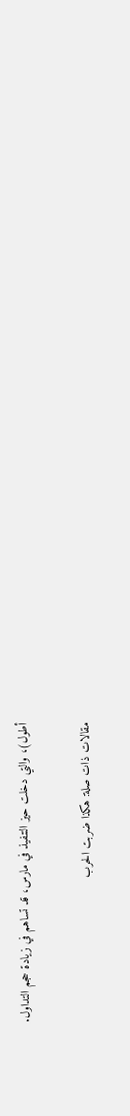أطول)، والتي دخلت حيز التنفيذ في مارس، قد تساهم في زيادة حجم التداول.

مقالات ذات صلة: هكذا ضربت الحرب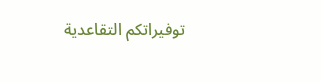توفيراتكم التقاعدية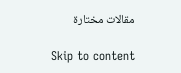مقالات مختارة

Skip to content